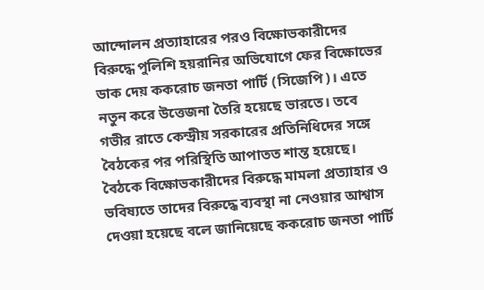আন্দোলন প্রত্যাহারের পরও বিক্ষোভকারীদের বিরুদ্ধে পুলিশি হয়রানির অভিযোগে ফের বিক্ষোভের ডাক দেয় ককরোচ জনতা পার্টি (সিজেপি)। এতে নতুন করে উত্তেজনা তৈরি হয়েছে ভারতে। তবে গভীর রাতে কেন্দ্রীয় সরকারের প্রতিনিধিদের সঙ্গে বৈঠকের পর পরিস্থিতি আপাতত শান্ত হয়েছে। বৈঠকে বিক্ষোভকারীদের বিরুদ্ধে মামলা প্রত্যাহার ও ভবিষ্যতে তাদের বিরুদ্ধে ব্যবস্থা না নেওয়ার আশ্বাস দেওয়া হয়েছে বলে জানিয়েছে ককরোচ জনতা পার্টি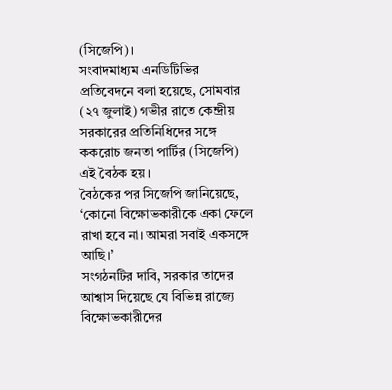(সিজেপি)।
সংবাদমাধ্যম এনডিটিভির প্রতিবেদনে বলা হয়েছে, সোমবার (২৭ জুলাই) গভীর রাতে কেন্দ্রীয় সরকারের প্রতিনিধিদের সঙ্গে ককরোচ জনতা পার্টির (সিজেপি) এই বৈঠক হয়।
বৈঠকের পর সিজেপি জানিয়েছে, ‘কোনো বিক্ষোভকারীকে একা ফেলে রাখা হবে না। আমরা সবাই একসঙ্গে আছি।’
সংগঠনটির দাবি, সরকার তাদের আশ্বাস দিয়েছে যে বিভিন্ন রাজ্যে বিক্ষোভকারীদের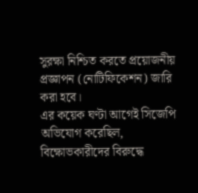সুরক্ষা নিশ্চিত করতে প্রয়োজনীয় প্রজ্ঞাপন (নোটিফিকেশন) জারি করা হবে।
এর কয়েক ঘণ্টা আগেই সিজেপি অভিযোগ করেছিল, বিক্ষোভকারীদের বিরুদ্ধে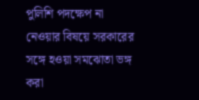পুলিশি পদক্ষেপ না নেওয়ার বিষয়ে সরকারের সঙ্গে হওয়া সমঝোতা ভঙ্গ করা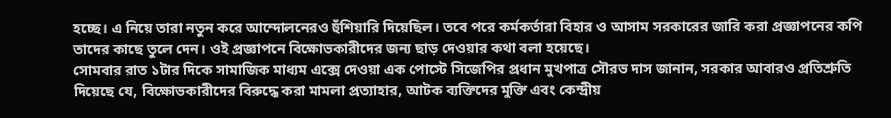হচ্ছে। এ নিয়ে তারা নতুন করে আন্দোলনেরও হুঁশিয়ারি দিয়েছিল। তবে পরে কর্মকর্তারা বিহার ও আসাম সরকারের জারি করা প্রজ্ঞাপনের কপি তাদের কাছে তুলে দেন। ওই প্রজ্ঞাপনে বিক্ষোভকারীদের জন্য ছাড় দেওয়ার কথা বলা হয়েছে।
সোমবার রাত ১টার দিকে সামাজিক মাধ্যম এক্সে দেওয়া এক পোস্টে সিজেপির প্রধান মুখপাত্র সৌরভ দাস জানান, সরকার আবারও প্রতিশ্রুতি দিয়েছে যে, বিক্ষোভকারীদের বিরুদ্ধে করা মামলা প্রত্যাহার, আটক ব্যক্তিদের মুক্তি এবং কেন্দ্রীয়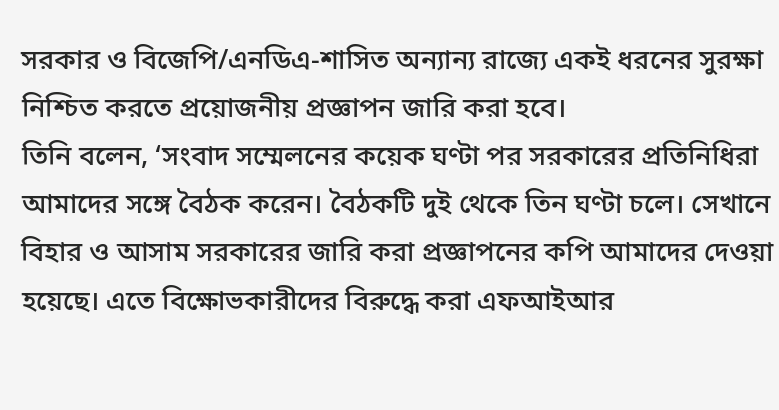সরকার ও বিজেপি/এনডিএ-শাসিত অন্যান্য রাজ্যে একই ধরনের সুরক্ষা নিশ্চিত করতে প্রয়োজনীয় প্রজ্ঞাপন জারি করা হবে।
তিনি বলেন, ‘সংবাদ সম্মেলনের কয়েক ঘণ্টা পর সরকারের প্রতিনিধিরা আমাদের সঙ্গে বৈঠক করেন। বৈঠকটি দুই থেকে তিন ঘণ্টা চলে। সেখানে বিহার ও আসাম সরকারের জারি করা প্রজ্ঞাপনের কপি আমাদের দেওয়া হয়েছে। এতে বিক্ষোভকারীদের বিরুদ্ধে করা এফআইআর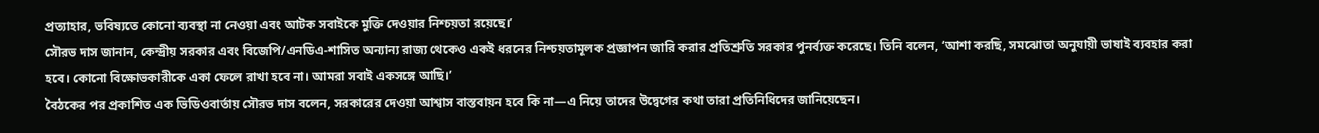প্রত্যাহার, ভবিষ্যতে কোনো ব্যবস্থা না নেওয়া এবং আটক সবাইকে মুক্তি দেওয়ার নিশ্চয়তা রয়েছে।’
সৌরভ দাস জানান, কেন্দ্রীয় সরকার এবং বিজেপি/এনডিএ-শাসিত অন্যান্য রাজ্য থেকেও একই ধরনের নিশ্চয়তামূলক প্রজ্ঞাপন জারি করার প্রতিশ্রুতি সরকার পুনর্ব্যক্ত করেছে। তিনি বলেন, ‘আশা করছি, সমঝোতা অনুযায়ী ভাষাই ব্যবহার করা হবে। কোনো বিক্ষোভকারীকে একা ফেলে রাখা হবে না। আমরা সবাই একসঙ্গে আছি।’
বৈঠকের পর প্রকাশিত এক ভিডিওবার্তায় সৌরভ দাস বলেন, সরকারের দেওয়া আশ্বাস বাস্তবায়ন হবে কি না—এ নিয়ে তাদের উদ্বেগের কথা তারা প্রতিনিধিদের জানিয়েছেন।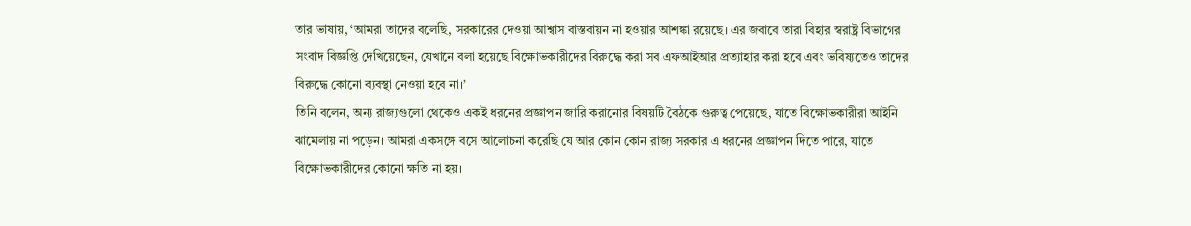তার ভাষায়, ‘আমরা তাদের বলেছি, সরকারের দেওয়া আশ্বাস বাস্তবায়ন না হওয়ার আশঙ্কা রয়েছে। এর জবাবে তারা বিহার স্বরাষ্ট্র বিভাগের সংবাদ বিজ্ঞপ্তি দেখিয়েছেন, যেখানে বলা হয়েছে বিক্ষোভকারীদের বিরুদ্ধে করা সব এফআইআর প্রত্যাহার করা হবে এবং ভবিষ্যতেও তাদের বিরুদ্ধে কোনো ব্যবস্থা নেওয়া হবে না।’
তিনি বলেন, অন্য রাজ্যগুলো থেকেও একই ধরনের প্রজ্ঞাপন জারি করানোর বিষয়টি বৈঠকে গুরুত্ব পেয়েছে, যাতে বিক্ষোভকারীরা আইনি ঝামেলায় না পড়েন। আমরা একসঙ্গে বসে আলোচনা করেছি যে আর কোন কোন রাজ্য সরকার এ ধরনের প্রজ্ঞাপন দিতে পারে, যাতে বিক্ষোভকারীদের কোনো ক্ষতি না হয়।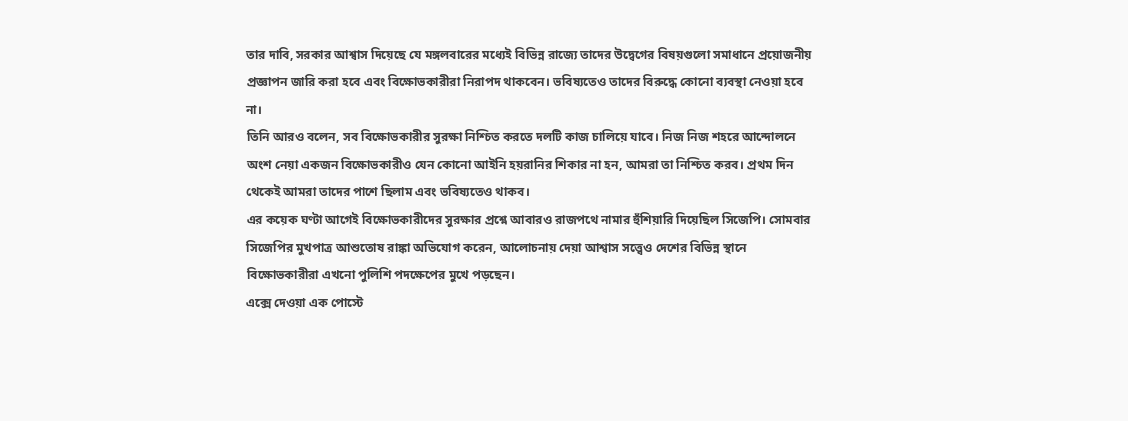তার দাবি, সরকার আশ্বাস দিয়েছে যে মঙ্গলবারের মধ্যেই বিভিন্ন রাজ্যে তাদের উদ্বেগের বিষয়গুলো সমাধানে প্রয়োজনীয় প্রজ্ঞাপন জারি করা হবে এবং বিক্ষোভকারীরা নিরাপদ থাকবেন। ভবিষ্যতেও তাদের বিরুদ্ধে কোনো ব্যবস্থা নেওয়া হবে না।
তিনি আরও বলেন, সব বিক্ষোভকারীর সুরক্ষা নিশ্চিত করতে দলটি কাজ চালিয়ে যাবে। নিজ নিজ শহরে আন্দোলনে অংশ নেয়া একজন বিক্ষোভকারীও যেন কোনো আইনি হয়রানির শিকার না হন, আমরা তা নিশ্চিত করব। প্রথম দিন থেকেই আমরা তাদের পাশে ছিলাম এবং ভবিষ্যতেও থাকব।
এর কয়েক ঘণ্টা আগেই বিক্ষোভকারীদের সুরক্ষার প্রশ্নে আবারও রাজপথে নামার হুঁশিয়ারি দিয়েছিল সিজেপি। সোমবার সিজেপির মুখপাত্র আশুতোষ রাঙ্কা অভিযোগ করেন, আলোচনায় দেয়া আশ্বাস সত্ত্বেও দেশের বিভিন্ন স্থানে বিক্ষোভকারীরা এখনো পুলিশি পদক্ষেপের মুখে পড়ছেন।
এক্সে দেওয়া এক পোস্টে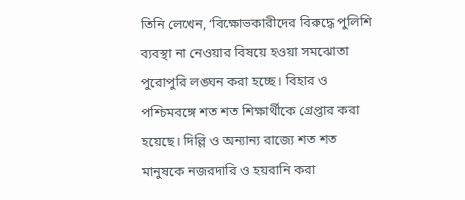তিনি লেখেন, ‘বিক্ষোভকারীদের বিরুদ্ধে পুলিশি ব্যবস্থা না নেওয়ার বিষয়ে হওয়া সমঝোতা পুরোপুরি লঙ্ঘন করা হচ্ছে। বিহার ও পশ্চিমবঙ্গে শত শত শিক্ষার্থীকে গ্রেপ্তার করা হয়েছে। দিল্লি ও অন্যান্য রাজ্যে শত শত মানুষকে নজরদারি ও হয়রানি করা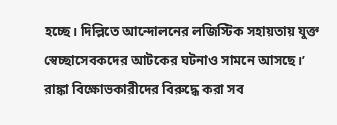হচ্ছে। দিল্লিতে আন্দোলনের লজিস্টিক সহায়তায় যুক্ত স্বেচ্ছাসেবকদের আটকের ঘটনাও সামনে আসছে।’
রাঙ্কা বিক্ষোভকারীদের বিরুদ্ধে করা সব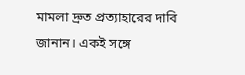মামলা দ্রুত প্রত্যাহারের দাবি জানান। একই সঙ্গে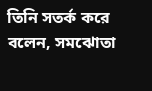তিনি সতর্ক করে বলেন, সমঝোতা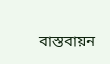বাস্তবায়ন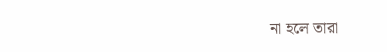না হলে তারা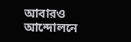আবারও আন্দোলনে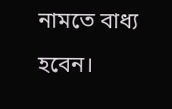নামতে বাধ্য হবেন।